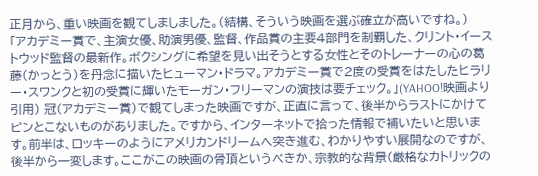正月から、重い映画を観てしましました。(結構、そういう映画を選ぶ確立が高いですね。)
「アカデミー賞で、主演女優、助演男優、監督、作品賞の主要4部門を制覇した、クリント・イーストウッド監督の最新作。ボクシングに希望を見い出そうとする女性とそのトレーナーの心の葛藤(かっとう)を丹念に描いたヒューマン・ドラマ。アカデミー賞で2度の受賞をはたしたヒラリー・スワンクと初の受賞に輝いたモーガン・フリーマンの演技は要チェック。」(YAHOO!映画より引用) 冠(アカデミー賞)で観てしまった映画ですが、正直に言って、後半からラストにかけてピンとこないものがありました。ですから、インターネットで拾った情報で補いたいと思います。前半は、ロッキーのようにアメリカンドリームへ突き進む、わかりやすい展開なのですが、後半から一変します。ここがこの映画の骨頂というべきか、宗教的な背景(厳格なカトリックの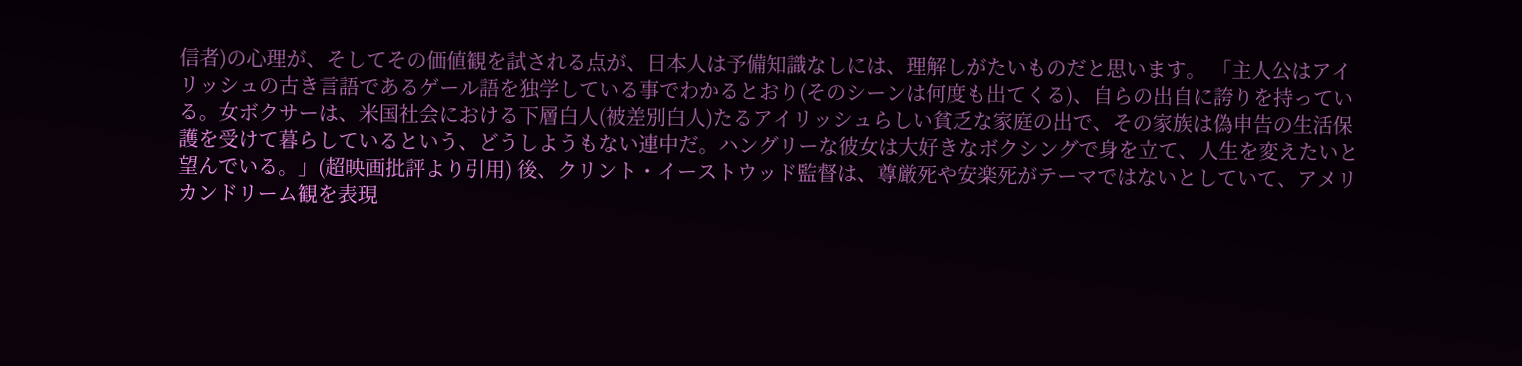信者)の心理が、そしてその価値観を試される点が、日本人は予備知識なしには、理解しがたいものだと思います。 「主人公はアイリッシュの古き言語であるゲール語を独学している事でわかるとおり(そのシーンは何度も出てくる)、自らの出自に誇りを持っている。女ボクサーは、米国社会における下層白人(被差別白人)たるアイリッシュらしい貧乏な家庭の出で、その家族は偽申告の生活保護を受けて暮らしているという、どうしようもない連中だ。ハングリーな彼女は大好きなボクシングで身を立て、人生を変えたいと望んでいる。」(超映画批評より引用) 後、クリント・イーストウッド監督は、尊厳死や安楽死がテーマではないとしていて、アメリカンドリーム観を表現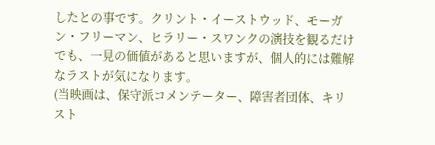したとの事です。クリント・イーストウッド、モーガン・フリーマン、ヒラリー・スワンクの演技を観るだけでも、一見の価値があると思いますが、個人的には難解なラストが気になります。
(当映画は、保守派コメンテーター、障害者団体、キリスト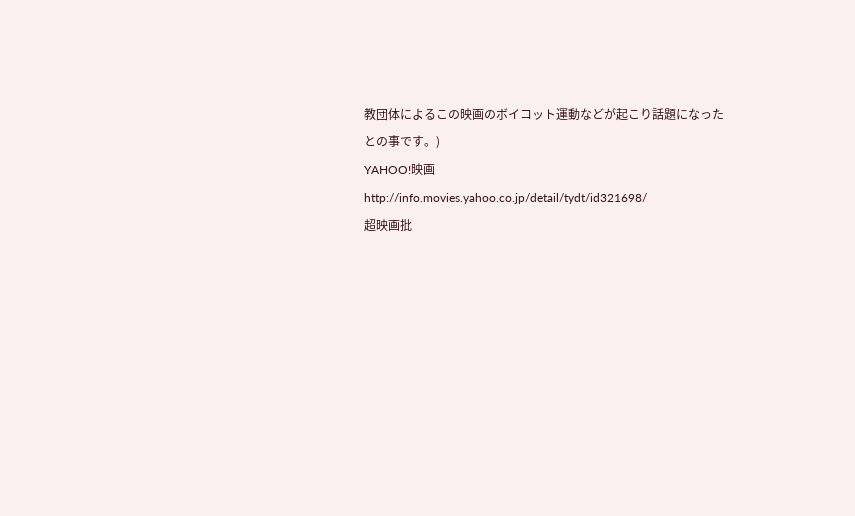教団体によるこの映画のボイコット運動などが起こり話題になったとの事です。)
YAHOO!映画
http://info.movies.yahoo.co.jp/detail/tydt/id321698/
超映画批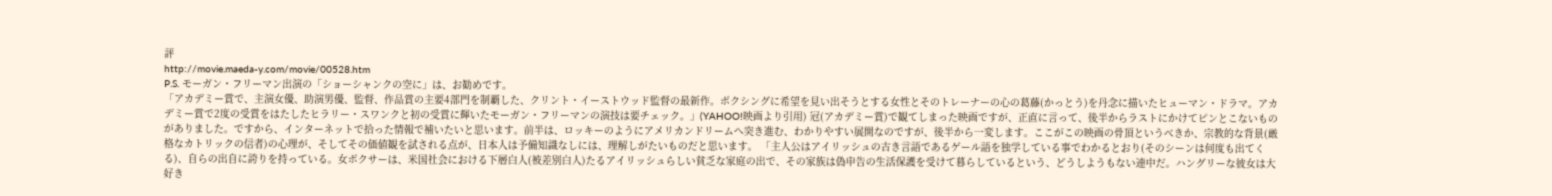評
http://movie.maeda-y.com/movie/00528.htm
P.S. モーガン・フリーマン出演の「ショーシャンクの空に」は、お勧めです。
「アカデミー賞で、主演女優、助演男優、監督、作品賞の主要4部門を制覇した、クリント・イーストウッド監督の最新作。ボクシングに希望を見い出そうとする女性とそのトレーナーの心の葛藤(かっとう)を丹念に描いたヒューマン・ドラマ。アカデミー賞で2度の受賞をはたしたヒラリー・スワンクと初の受賞に輝いたモーガン・フリーマンの演技は要チェック。」(YAHOO!映画より引用) 冠(アカデミー賞)で観てしまった映画ですが、正直に言って、後半からラストにかけてピンとこないものがありました。ですから、インターネットで拾った情報で補いたいと思います。前半は、ロッキーのようにアメリカンドリームへ突き進む、わかりやすい展開なのですが、後半から一変します。ここがこの映画の骨頂というべきか、宗教的な背景(厳格なカトリックの信者)の心理が、そしてその価値観を試される点が、日本人は予備知識なしには、理解しがたいものだと思います。 「主人公はアイリッシュの古き言語であるゲール語を独学している事でわかるとおり(そのシーンは何度も出てくる)、自らの出自に誇りを持っている。女ボクサーは、米国社会における下層白人(被差別白人)たるアイリッシュらしい貧乏な家庭の出で、その家族は偽申告の生活保護を受けて暮らしているという、どうしようもない連中だ。ハングリーな彼女は大好き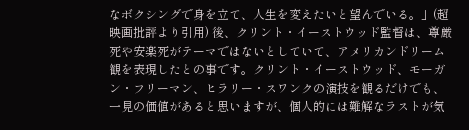なボクシングで身を立て、人生を変えたいと望んでいる。」(超映画批評より引用) 後、クリント・イーストウッド監督は、尊厳死や安楽死がテーマではないとしていて、アメリカンドリーム観を表現したとの事です。クリント・イーストウッド、モーガン・フリーマン、ヒラリー・スワンクの演技を観るだけでも、一見の価値があると思いますが、個人的には難解なラストが気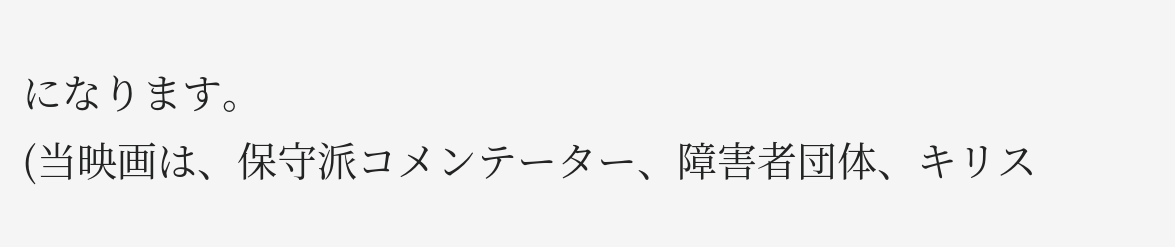になります。
(当映画は、保守派コメンテーター、障害者団体、キリス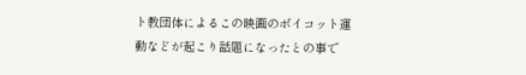ト教団体によるこの映画のボイコット運動などが起こり話題になったとの事で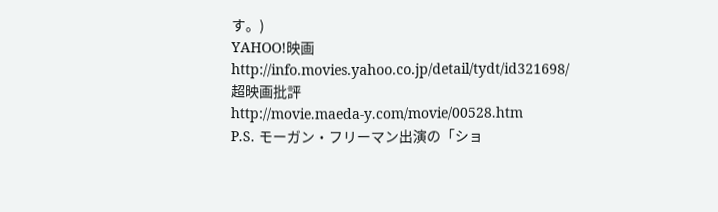す。)
YAHOO!映画
http://info.movies.yahoo.co.jp/detail/tydt/id321698/
超映画批評
http://movie.maeda-y.com/movie/00528.htm
P.S. モーガン・フリーマン出演の「ショ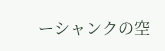ーシャンクの空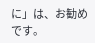に」は、お勧めです。